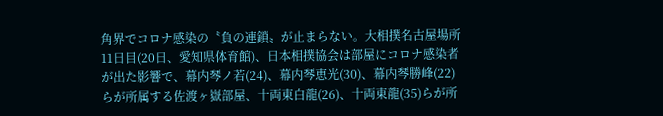角界でコロナ感染の〝負の連鎖〟が止まらない。大相撲名古屋場所11日目(20日、愛知県体育館)、日本相撲協会は部屋にコロナ感染者が出た影響で、幕内琴ノ若(24)、幕内琴恵光(30)、幕内琴勝峰(22)らが所属する佐渡ヶ嶽部屋、十両東白龍(26)、十両東龍(35)らが所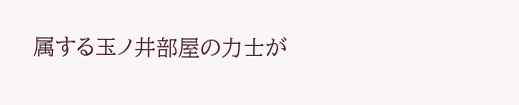属する玉ノ井部屋の力士が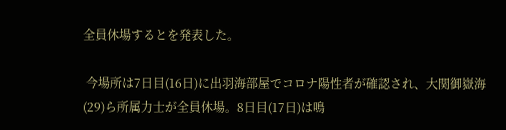全員休場するとを発表した。

 今場所は7日目(16日)に出羽海部屋でコロナ陽性者が確認され、大関御嶽海(29)ら所属力士が全員休場。8日目(17日)は鳴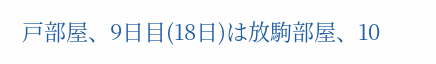戸部屋、9日目(18日)は放駒部屋、10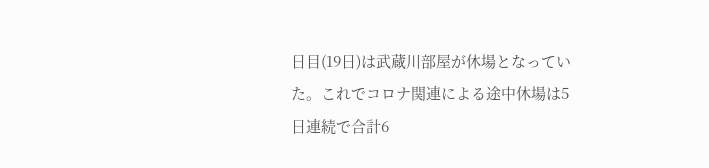日目(19日)は武蔵川部屋が休場となっていた。これでコロナ関連による途中休場は5日連続で合計6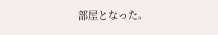部屋となった。